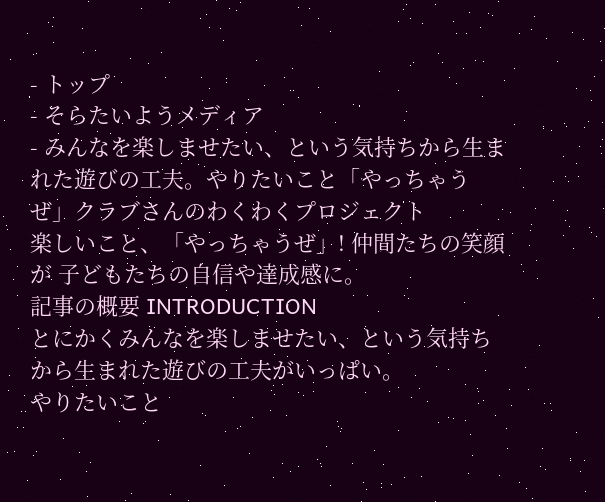- トップ
- そらたいようメディア
- みんなを楽しませたい、という気持ちから生まれた遊びの工夫。やりたいこと「やっちゃうぜ」クラブさんのわくわくプロジェクト
楽しいこと、「やっちゃうぜ」! 仲間たちの笑顔が 子どもたちの自信や達成感に。
記事の概要 INTRODUCTION
とにかくみんなを楽しませたい、という気持ちから生まれた遊びの工夫がいっぱい。
やりたいこと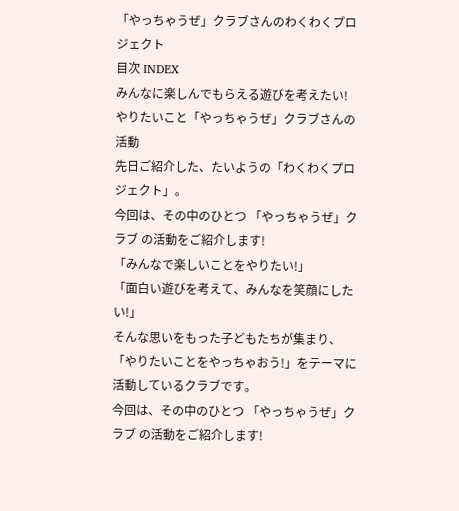「やっちゃうぜ」クラブさんのわくわくプロジェクト
目次 INDEX
みんなに楽しんでもらえる遊びを考えたい!
やりたいこと「やっちゃうぜ」クラブさんの活動
先日ご紹介した、たいようの「わくわくプロジェクト」。
今回は、その中のひとつ 「やっちゃうぜ」クラブ の活動をご紹介します!
「みんなで楽しいことをやりたい!」
「面白い遊びを考えて、みんなを笑顔にしたい!」
そんな思いをもった子どもたちが集まり、「やりたいことをやっちゃおう!」をテーマに活動しているクラブです。
今回は、その中のひとつ 「やっちゃうぜ」クラブ の活動をご紹介します!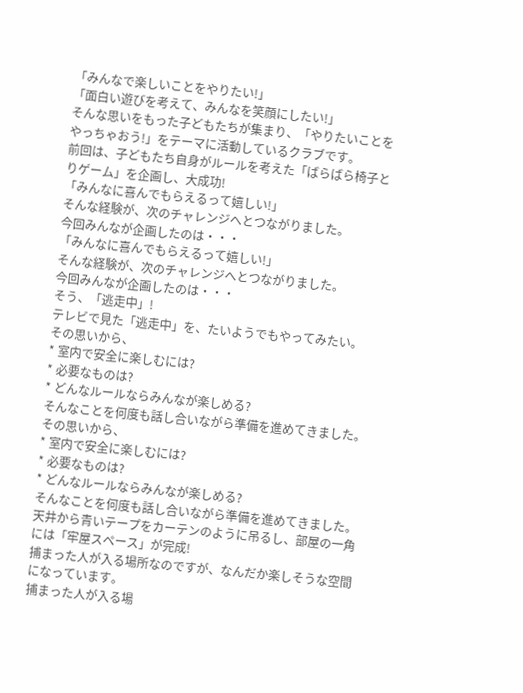「みんなで楽しいことをやりたい!」
「面白い遊びを考えて、みんなを笑顔にしたい!」
そんな思いをもった子どもたちが集まり、「やりたいことをやっちゃおう!」をテーマに活動しているクラブです。
前回は、子どもたち自身がルールを考えた「ばらばら椅子とりゲーム」を企画し、大成功!
「みんなに喜んでもらえるって嬉しい!」
そんな経験が、次のチャレンジへとつながりました。
今回みんなが企画したのは・・・
「みんなに喜んでもらえるって嬉しい!」
そんな経験が、次のチャレンジへとつながりました。
今回みんなが企画したのは・・・
そう、「逃走中」!
テレビで見た「逃走中」を、たいようでもやってみたい。
その思いから、
* 室内で安全に楽しむには?
* 必要なものは?
* どんなルールならみんなが楽しめる?
そんなことを何度も話し合いながら準備を進めてきました。
その思いから、
* 室内で安全に楽しむには?
* 必要なものは?
* どんなルールならみんなが楽しめる?
そんなことを何度も話し合いながら準備を進めてきました。
天井から青いテープをカーテンのように吊るし、部屋の一角には「牢屋スペース」が完成!
捕まった人が入る場所なのですが、なんだか楽しそうな空間になっています。
捕まった人が入る場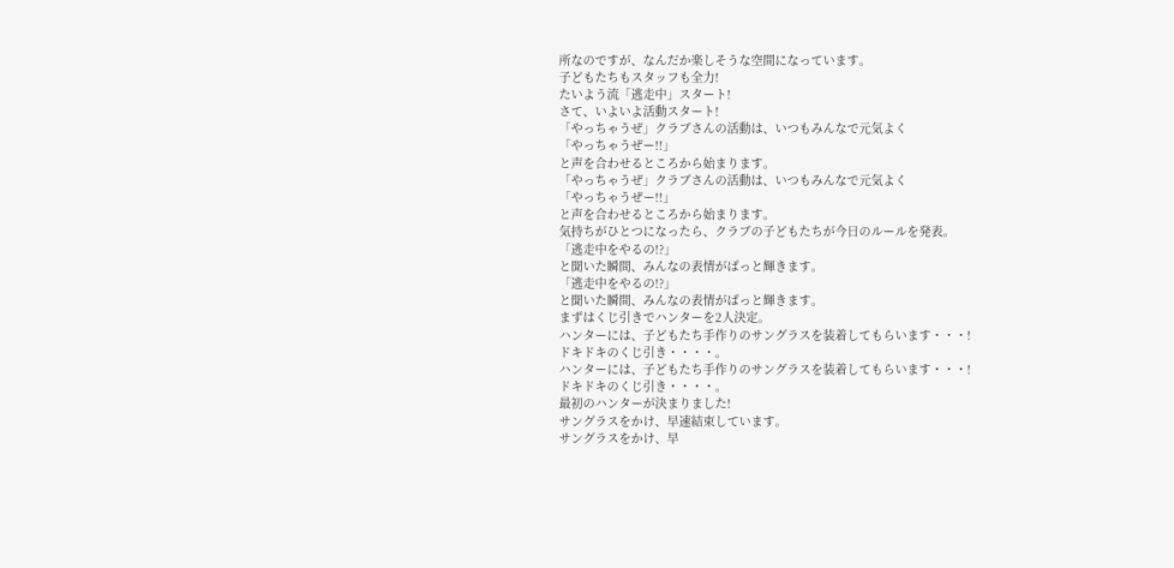所なのですが、なんだか楽しそうな空間になっています。
子どもたちもスタッフも全力!
たいよう流「逃走中」スタート!
さて、いよいよ活動スタート!
「やっちゃうぜ」クラブさんの活動は、いつもみんなで元気よく
「やっちゃうぜー!!」
と声を合わせるところから始まります。
「やっちゃうぜ」クラブさんの活動は、いつもみんなで元気よく
「やっちゃうぜー!!」
と声を合わせるところから始まります。
気持ちがひとつになったら、クラブの子どもたちが今日のルールを発表。
「逃走中をやるの!?」
と聞いた瞬間、みんなの表情がぱっと輝きます。
「逃走中をやるの!?」
と聞いた瞬間、みんなの表情がぱっと輝きます。
まずはくじ引きでハンターを2人決定。
ハンターには、子どもたち手作りのサングラスを装着してもらいます・・・!
ドキドキのくじ引き・・・・。
ハンターには、子どもたち手作りのサングラスを装着してもらいます・・・!
ドキドキのくじ引き・・・・。
最初のハンターが決まりました!
サングラスをかけ、早速結束しています。
サングラスをかけ、早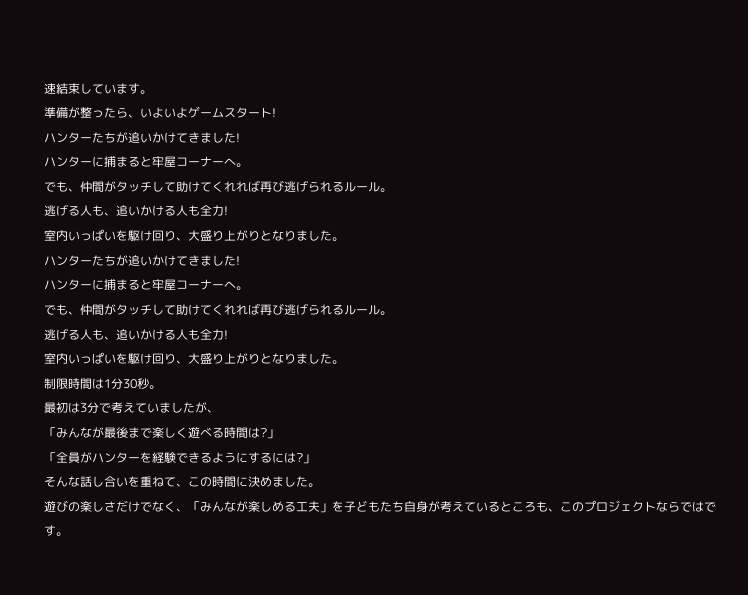速結束しています。
準備が整ったら、いよいよゲームスタート!
ハンターたちが追いかけてきました!
ハンターに捕まると牢屋コーナーへ。
でも、仲間がタッチして助けてくれれば再び逃げられるルール。
逃げる人も、追いかける人も全力!
室内いっぱいを駆け回り、大盛り上がりとなりました。
ハンターたちが追いかけてきました!
ハンターに捕まると牢屋コーナーへ。
でも、仲間がタッチして助けてくれれば再び逃げられるルール。
逃げる人も、追いかける人も全力!
室内いっぱいを駆け回り、大盛り上がりとなりました。
制限時間は1分30秒。
最初は3分で考えていましたが、
「みんなが最後まで楽しく遊べる時間は?」
「全員がハンターを経験できるようにするには?」
そんな話し合いを重ねて、この時間に決めました。
遊びの楽しさだけでなく、「みんなが楽しめる工夫」を子どもたち自身が考えているところも、このプロジェクトならではです。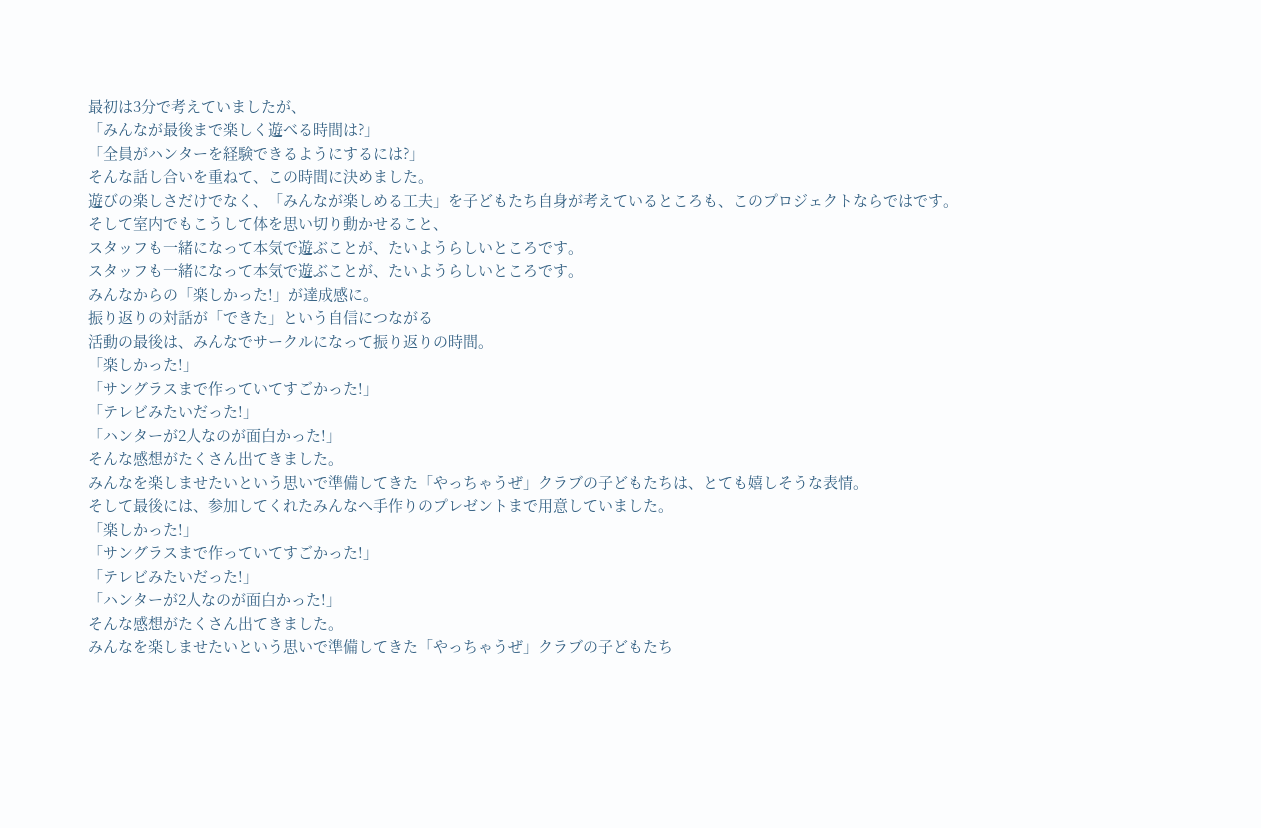最初は3分で考えていましたが、
「みんなが最後まで楽しく遊べる時間は?」
「全員がハンターを経験できるようにするには?」
そんな話し合いを重ねて、この時間に決めました。
遊びの楽しさだけでなく、「みんなが楽しめる工夫」を子どもたち自身が考えているところも、このプロジェクトならではです。
そして室内でもこうして体を思い切り動かせること、
スタッフも一緒になって本気で遊ぶことが、たいようらしいところです。
スタッフも一緒になって本気で遊ぶことが、たいようらしいところです。
みんなからの「楽しかった!」が達成感に。
振り返りの対話が「できた」という自信につながる
活動の最後は、みんなでサークルになって振り返りの時間。
「楽しかった!」
「サングラスまで作っていてすごかった!」
「テレビみたいだった!」
「ハンターが2人なのが面白かった!」
そんな感想がたくさん出てきました。
みんなを楽しませたいという思いで準備してきた「やっちゃうぜ」クラブの子どもたちは、とても嬉しそうな表情。
そして最後には、参加してくれたみんなへ手作りのプレゼントまで用意していました。
「楽しかった!」
「サングラスまで作っていてすごかった!」
「テレビみたいだった!」
「ハンターが2人なのが面白かった!」
そんな感想がたくさん出てきました。
みんなを楽しませたいという思いで準備してきた「やっちゃうぜ」クラブの子どもたち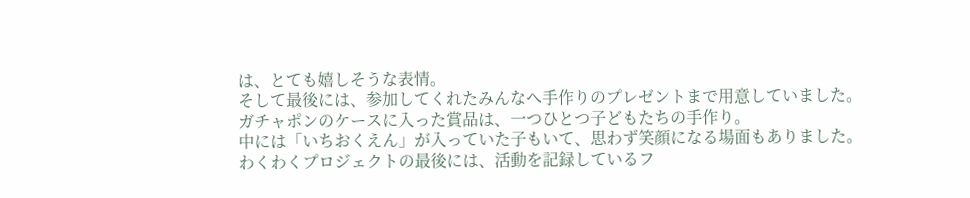は、とても嬉しそうな表情。
そして最後には、参加してくれたみんなへ手作りのプレゼントまで用意していました。
ガチャポンのケースに入った賞品は、一つひとつ子どもたちの手作り。
中には「いちおくえん」が入っていた子もいて、思わず笑顔になる場面もありました。
わくわくプロジェクトの最後には、活動を記録しているフ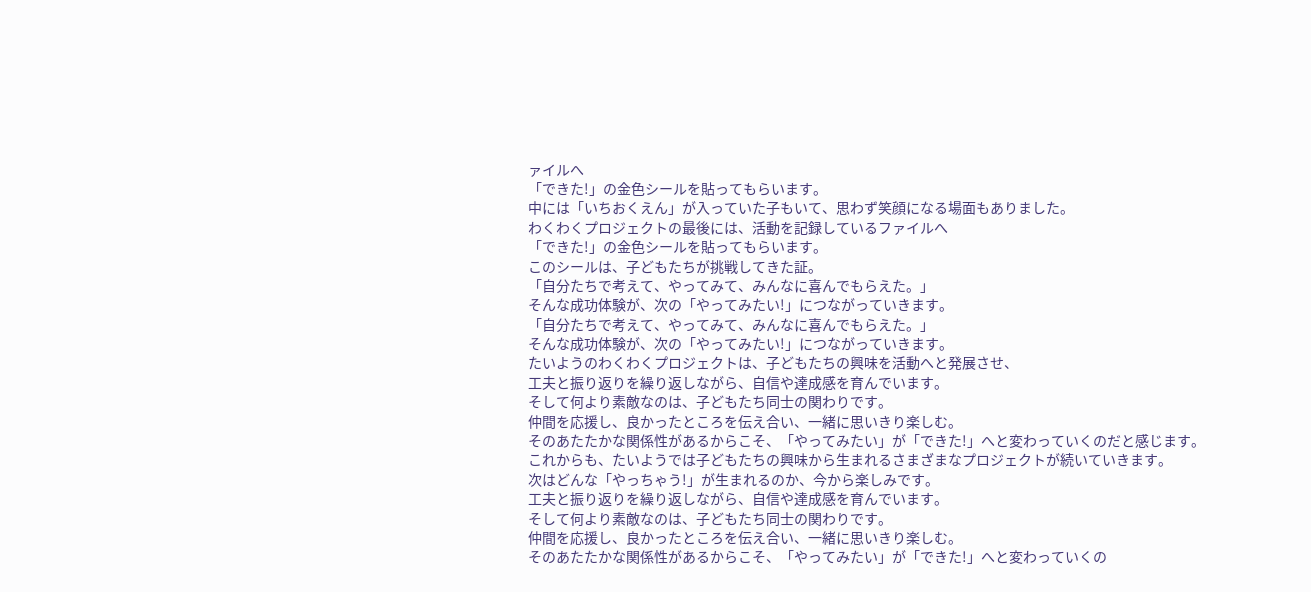ァイルへ
「できた!」の金色シールを貼ってもらいます。
中には「いちおくえん」が入っていた子もいて、思わず笑顔になる場面もありました。
わくわくプロジェクトの最後には、活動を記録しているファイルへ
「できた!」の金色シールを貼ってもらいます。
このシールは、子どもたちが挑戦してきた証。
「自分たちで考えて、やってみて、みんなに喜んでもらえた。」
そんな成功体験が、次の「やってみたい!」につながっていきます。
「自分たちで考えて、やってみて、みんなに喜んでもらえた。」
そんな成功体験が、次の「やってみたい!」につながっていきます。
たいようのわくわくプロジェクトは、子どもたちの興味を活動へと発展させ、
工夫と振り返りを繰り返しながら、自信や達成感を育んでいます。
そして何より素敵なのは、子どもたち同士の関わりです。
仲間を応援し、良かったところを伝え合い、一緒に思いきり楽しむ。
そのあたたかな関係性があるからこそ、「やってみたい」が「できた!」へと変わっていくのだと感じます。
これからも、たいようでは子どもたちの興味から生まれるさまざまなプロジェクトが続いていきます。
次はどんな「やっちゃう!」が生まれるのか、今から楽しみです。
工夫と振り返りを繰り返しながら、自信や達成感を育んでいます。
そして何より素敵なのは、子どもたち同士の関わりです。
仲間を応援し、良かったところを伝え合い、一緒に思いきり楽しむ。
そのあたたかな関係性があるからこそ、「やってみたい」が「できた!」へと変わっていくの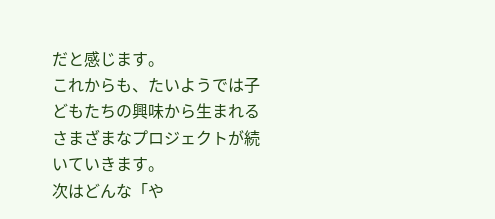だと感じます。
これからも、たいようでは子どもたちの興味から生まれるさまざまなプロジェクトが続いていきます。
次はどんな「や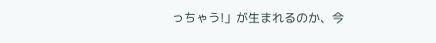っちゃう!」が生まれるのか、今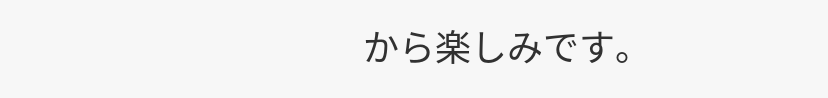から楽しみです。